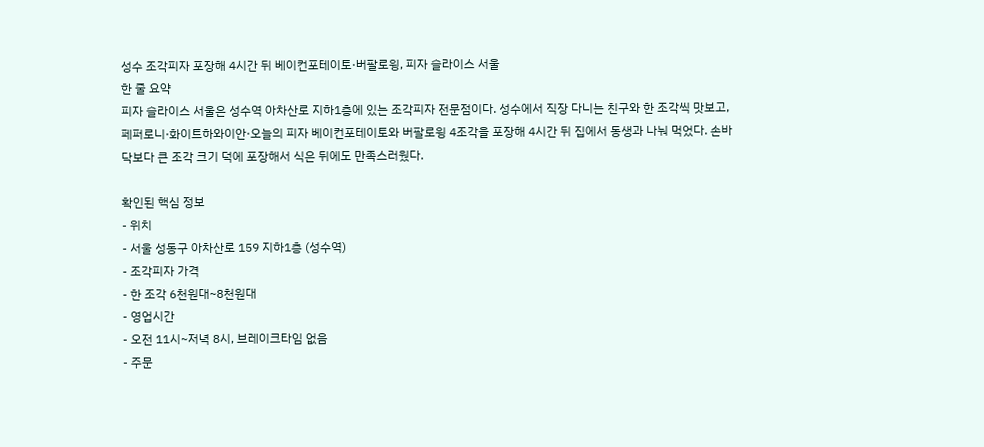성수 조각피자 포장해 4시간 뒤 베이컨포테이토·버팔로윙, 피자 슬라이스 서울
한 줄 요약
피자 슬라이스 서울은 성수역 아차산로 지하1층에 있는 조각피자 전문점이다. 성수에서 직장 다니는 친구와 한 조각씩 맛보고, 페퍼로니·화이트하와이안·오늘의 피자 베이컨포테이토와 버팔로윙 4조각을 포장해 4시간 뒤 집에서 동생과 나눠 먹었다. 손바닥보다 큰 조각 크기 덕에 포장해서 식은 뒤에도 만족스러웠다.

확인된 핵심 정보
- 위치
- 서울 성동구 아차산로 159 지하1층 (성수역)
- 조각피자 가격
- 한 조각 6천원대~8천원대
- 영업시간
- 오전 11시~저녁 8시, 브레이크타임 없음
- 주문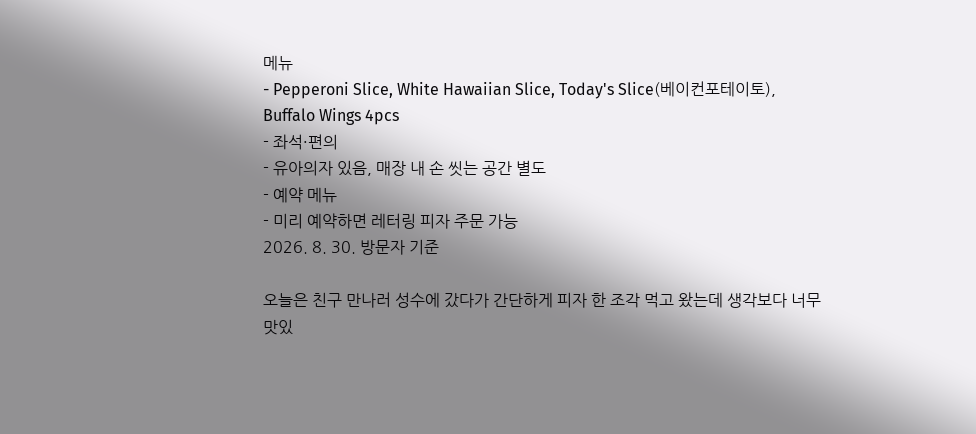메뉴
- Pepperoni Slice, White Hawaiian Slice, Today's Slice(베이컨포테이토), Buffalo Wings 4pcs
- 좌석·편의
- 유아의자 있음, 매장 내 손 씻는 공간 별도
- 예약 메뉴
- 미리 예약하면 레터링 피자 주문 가능
2026. 8. 30. 방문자 기준

오늘은 친구 만나러 성수에 갔다가 간단하게 피자 한 조각 먹고 왔는데 생각보다 너무 맛있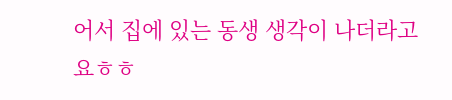어서 집에 있는 동생 생각이 나더라고요ㅎㅎ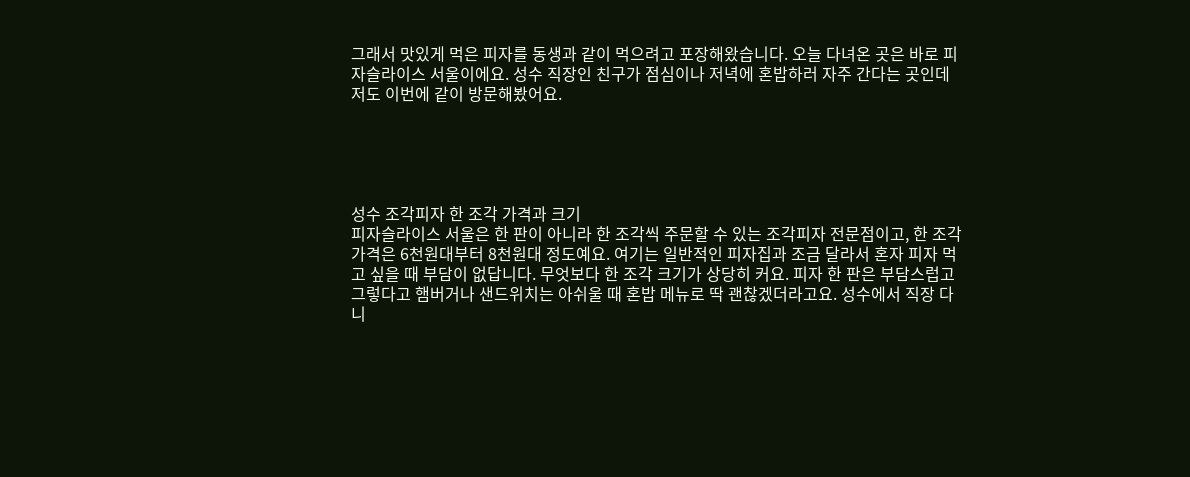그래서 맛있게 먹은 피자를 동생과 같이 먹으려고 포장해왔습니다. 오늘 다녀온 곳은 바로 피자슬라이스 서울이에요. 성수 직장인 친구가 점심이나 저녁에 혼밥하러 자주 간다는 곳인데 저도 이번에 같이 방문해봤어요.





성수 조각피자 한 조각 가격과 크기
피자슬라이스 서울은 한 판이 아니라 한 조각씩 주문할 수 있는 조각피자 전문점이고, 한 조각 가격은 6천원대부터 8천원대 정도예요. 여기는 일반적인 피자집과 조금 달라서 혼자 피자 먹고 싶을 때 부담이 없답니다. 무엇보다 한 조각 크기가 상당히 커요. 피자 한 판은 부담스럽고 그렇다고 햄버거나 샌드위치는 아쉬울 때 혼밥 메뉴로 딱 괜찮겠더라고요. 성수에서 직장 다니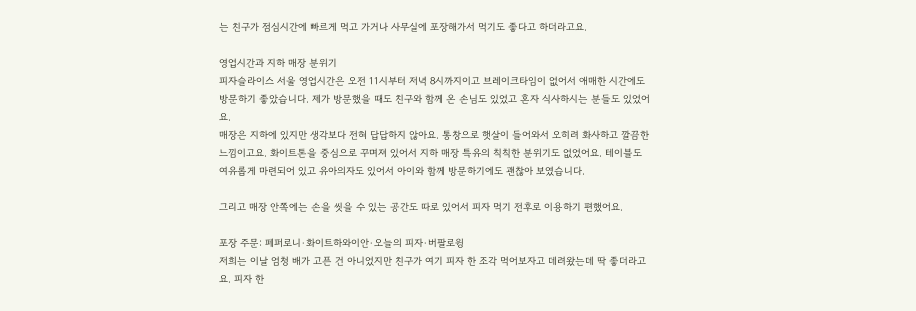는 친구가 점심시간에 빠르게 먹고 가거나 사무실에 포장해가서 먹기도 좋다고 하더라고요.

영업시간과 지하 매장 분위기
피자슬라이스 서울 영업시간은 오전 11시부터 저녁 8시까지이고 브레이크타임이 없어서 애매한 시간에도 방문하기 좋았습니다. 제가 방문했을 때도 친구와 함께 온 손님도 있었고 혼자 식사하시는 분들도 있었어요.
매장은 지하에 있지만 생각보다 전혀 답답하지 않아요. 통창으로 햇살이 들어와서 오히려 화사하고 깔끔한 느낌이고요. 화이트톤을 중심으로 꾸며져 있어서 지하 매장 특유의 칙칙한 분위기도 없었어요. 테이블도 여유롭게 마련되어 있고 유아의자도 있어서 아이와 함께 방문하기에도 괜찮아 보였습니다.

그리고 매장 안쪽에는 손을 씻을 수 있는 공간도 따로 있어서 피자 먹기 전후로 이용하기 편했어요.

포장 주문: 페퍼로니·화이트하와이안·오늘의 피자·버팔로윙
저희는 이날 엄청 배가 고픈 건 아니었지만 친구가 여기 피자 한 조각 먹어보자고 데려왔는데 딱 좋더라고요. 피자 한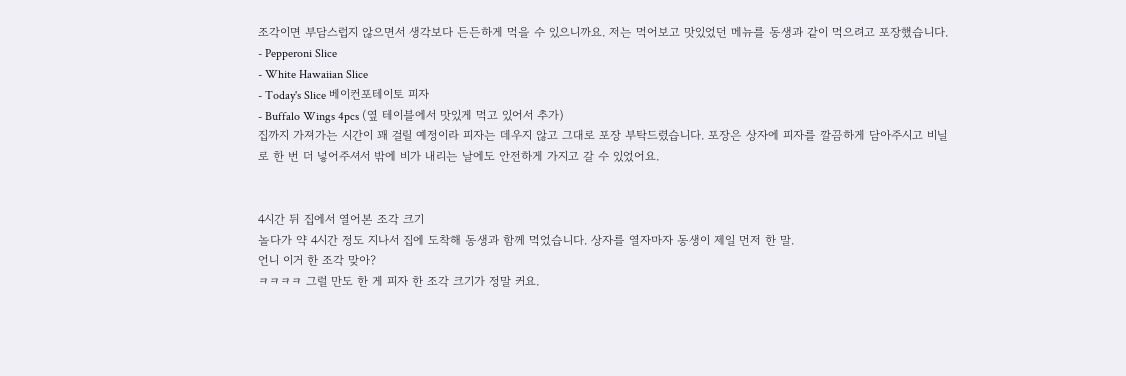조각이면 부담스럽지 않으면서 생각보다 든든하게 먹을 수 있으니까요. 저는 먹어보고 맛있었던 메뉴를 동생과 같이 먹으려고 포장했습니다.
- Pepperoni Slice
- White Hawaiian Slice
- Today's Slice 베이컨포테이토 피자
- Buffalo Wings 4pcs (옆 테이블에서 맛있게 먹고 있어서 추가)
집까지 가져가는 시간이 꽤 걸릴 예정이라 피자는 데우지 않고 그대로 포장 부탁드렸습니다. 포장은 상자에 피자를 깔끔하게 담아주시고 비닐로 한 번 더 넣어주셔서 밖에 비가 내리는 날에도 안전하게 가지고 갈 수 있었어요.


4시간 뒤 집에서 열어본 조각 크기
놀다가 약 4시간 정도 지나서 집에 도착해 동생과 함께 먹었습니다. 상자를 열자마자 동생이 제일 먼저 한 말.
언니 이거 한 조각 맞아?
ㅋㅋㅋㅋ 그럴 만도 한 게 피자 한 조각 크기가 정말 커요.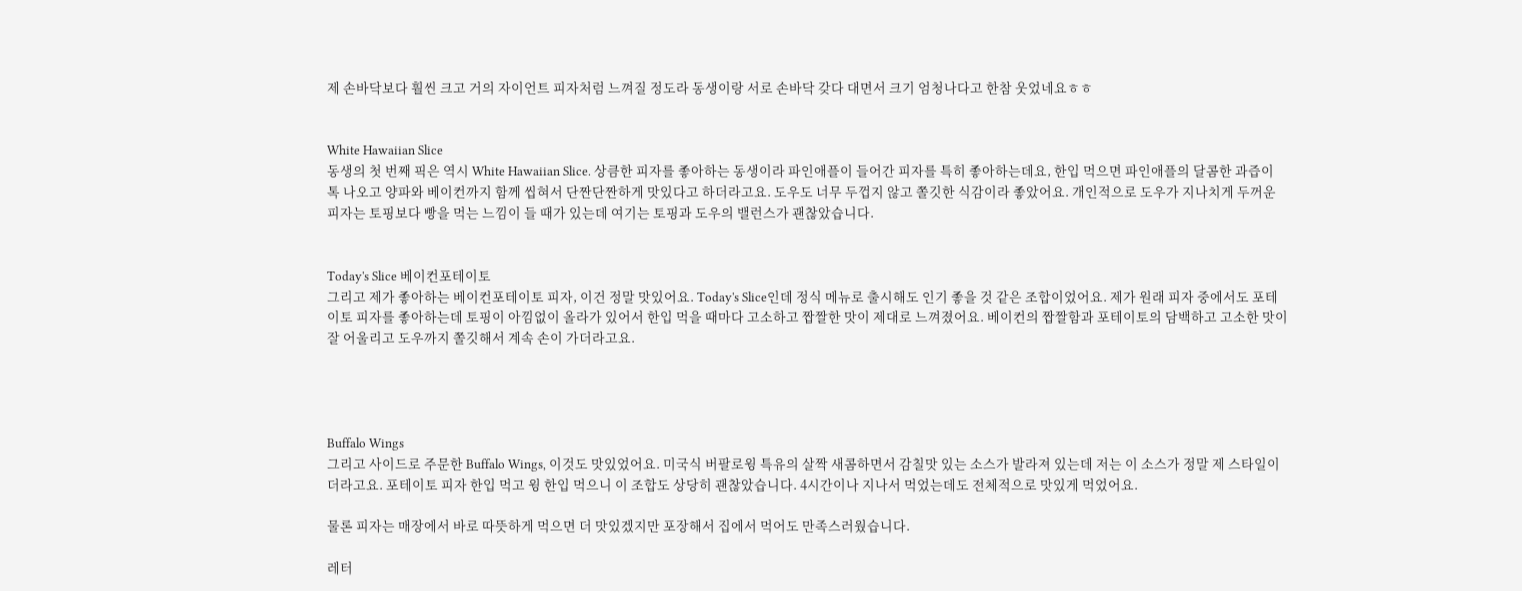제 손바닥보다 훨씬 크고 거의 자이언트 피자처럼 느껴질 정도라 동생이랑 서로 손바닥 갖다 대면서 크기 엄청나다고 한참 웃었네요ㅎㅎ


White Hawaiian Slice
동생의 첫 번째 픽은 역시 White Hawaiian Slice. 상큼한 피자를 좋아하는 동생이라 파인애플이 들어간 피자를 특히 좋아하는데요, 한입 먹으면 파인애플의 달콤한 과즙이 톡 나오고 양파와 베이컨까지 함께 씹혀서 단짠단짠하게 맛있다고 하더라고요. 도우도 너무 두껍지 않고 쫄깃한 식감이라 좋았어요. 개인적으로 도우가 지나치게 두꺼운 피자는 토핑보다 빵을 먹는 느낌이 들 때가 있는데 여기는 토핑과 도우의 밸런스가 괜찮았습니다.


Today's Slice 베이컨포테이토
그리고 제가 좋아하는 베이컨포테이토 피자, 이건 정말 맛있어요. Today's Slice인데 정식 메뉴로 출시해도 인기 좋을 것 같은 조합이었어요. 제가 원래 피자 중에서도 포테이토 피자를 좋아하는데 토핑이 아낌없이 올라가 있어서 한입 먹을 때마다 고소하고 짭짤한 맛이 제대로 느껴졌어요. 베이컨의 짭짤함과 포테이토의 담백하고 고소한 맛이 잘 어울리고 도우까지 쫄깃해서 계속 손이 가더라고요.




Buffalo Wings
그리고 사이드로 주문한 Buffalo Wings, 이것도 맛있었어요. 미국식 버팔로윙 특유의 살짝 새콤하면서 감칠맛 있는 소스가 발라져 있는데 저는 이 소스가 정말 제 스타일이더라고요. 포테이토 피자 한입 먹고 윙 한입 먹으니 이 조합도 상당히 괜찮았습니다. 4시간이나 지나서 먹었는데도 전체적으로 맛있게 먹었어요.

물론 피자는 매장에서 바로 따뜻하게 먹으면 더 맛있겠지만 포장해서 집에서 먹어도 만족스러웠습니다.

레터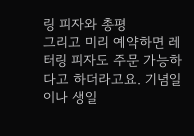링 피자와 총평
그리고 미리 예약하면 레터링 피자도 주문 가능하다고 하더라고요. 기념일이나 생일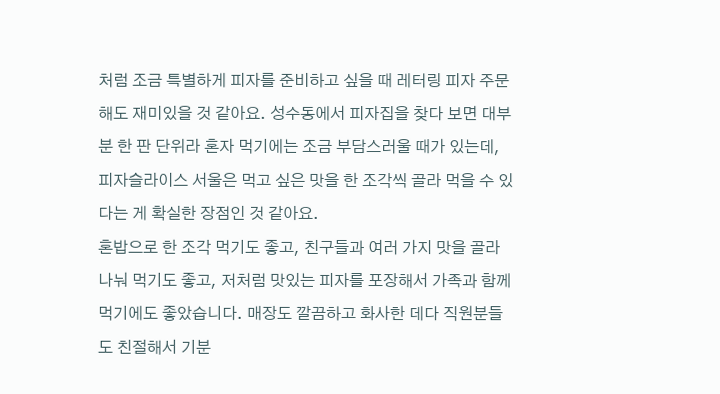처럼 조금 특별하게 피자를 준비하고 싶을 때 레터링 피자 주문해도 재미있을 것 같아요. 성수동에서 피자집을 찾다 보면 대부분 한 판 단위라 혼자 먹기에는 조금 부담스러울 때가 있는데, 피자슬라이스 서울은 먹고 싶은 맛을 한 조각씩 골라 먹을 수 있다는 게 확실한 장점인 것 같아요.
혼밥으로 한 조각 먹기도 좋고, 친구들과 여러 가지 맛을 골라 나눠 먹기도 좋고, 저처럼 맛있는 피자를 포장해서 가족과 함께 먹기에도 좋았습니다. 매장도 깔끔하고 화사한 데다 직원분들도 친절해서 기분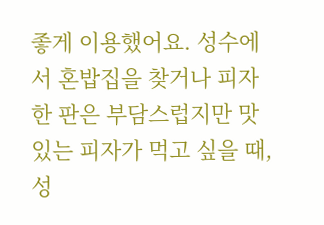좋게 이용했어요. 성수에서 혼밥집을 찾거나 피자 한 판은 부담스럽지만 맛있는 피자가 먹고 싶을 때, 성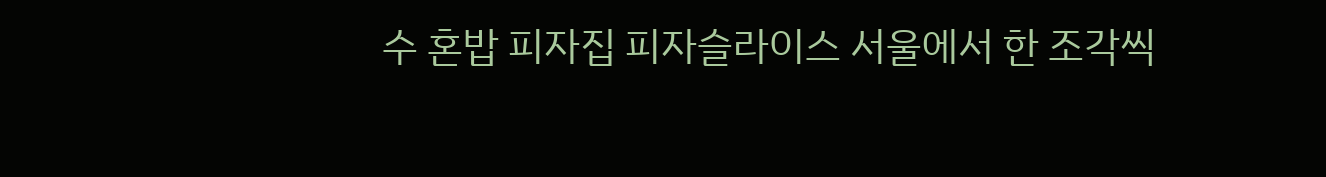수 혼밥 피자집 피자슬라이스 서울에서 한 조각씩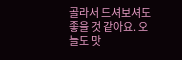골라서 드셔보셔도 좋을 것 같아요. 오늘도 맛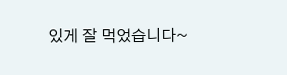있게 잘 먹었습니다~